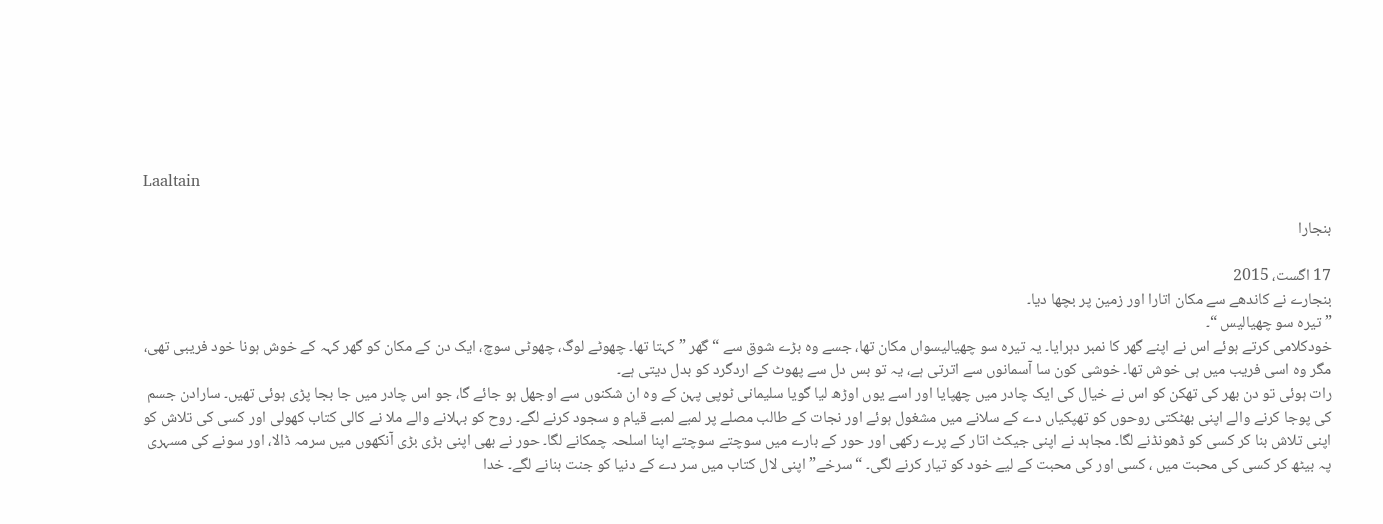Laaltain

بنجارا

17 اگست، 2015
بنجارے نے کاندھے سے مکان اتارا اور زمین پر بچھا دیا۔
” تیرہ سو چھیالیس “۔
خودکلامی کرتے ہوئے اس نے اپنے گھر کا نمبر دہرایا۔ یہ تیرہ سو چھیالیسواں مکان تھا، جسے وہ بڑے شوق سے “گھر ” کہتا تھا۔ چھوٹے لوگ، چھوٹی سوچ، ایک دن کے مکان کو گھر کہہ کے خوش ہونا خود فریبی تھی، مگر وہ اسی فریب میں ہی خوش تھا۔ خوشی کون سا آسمانوں سے اترتی ہے، یہ تو بس دل سے پھوٹ کے اردگرد کو بدل دیتی ہے۔
رات ہوئی تو دن بھر کی تھکن کو اس نے خیال کی ایک چادر میں چھپایا اور اسے یوں اوڑھ لیا گویا سلیمانی ٹوپی پہن کے وہ ان شکنوں سے اوجھل ہو جائے گا، جو اس چادر میں جا بجا پڑی ہوئی تھیں۔ سارادن جسم کی پوجا کرنے والے اپنی بھٹکتی روحوں کو تھپکیاں دے کے سلانے میں مشغول ہوئے اور نجات کے طالب مصلے پر لمبے لمبے قیام و سجود کرنے لگے۔ روح کو بہلانے والے ملا نے کالی کتاب کھولی اور کسی کی تلاش کو اپنی تلاش بنا کر کسی کو ڈھونڈنے لگا۔ مجاہد نے اپنی جیکٹ اتار کے پرے رکھی اور حور کے بارے میں سوچتے سوچتے اپنا اسلحہ چمکانے لگا۔ حور نے بھی اپنی بڑی بڑی آنکھوں میں سرمہ ڈالا، اور سونے کی مسہری پہ بیٹھ کر کسی کی محبت میں ، کسی اور کی محبت کے لیے خود کو تیار کرنے لگی۔ “سرخے” اپنی لال کتاب میں سر دے کے دنیا کو جنت بنانے لگے۔ خدا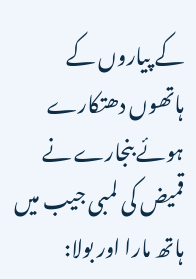کے پیاروں کے ہاتھوں دھتکارے ہوئے بنجارے نے قمیض کی لمبی جیب میں ہاتھ مارا اور بولا: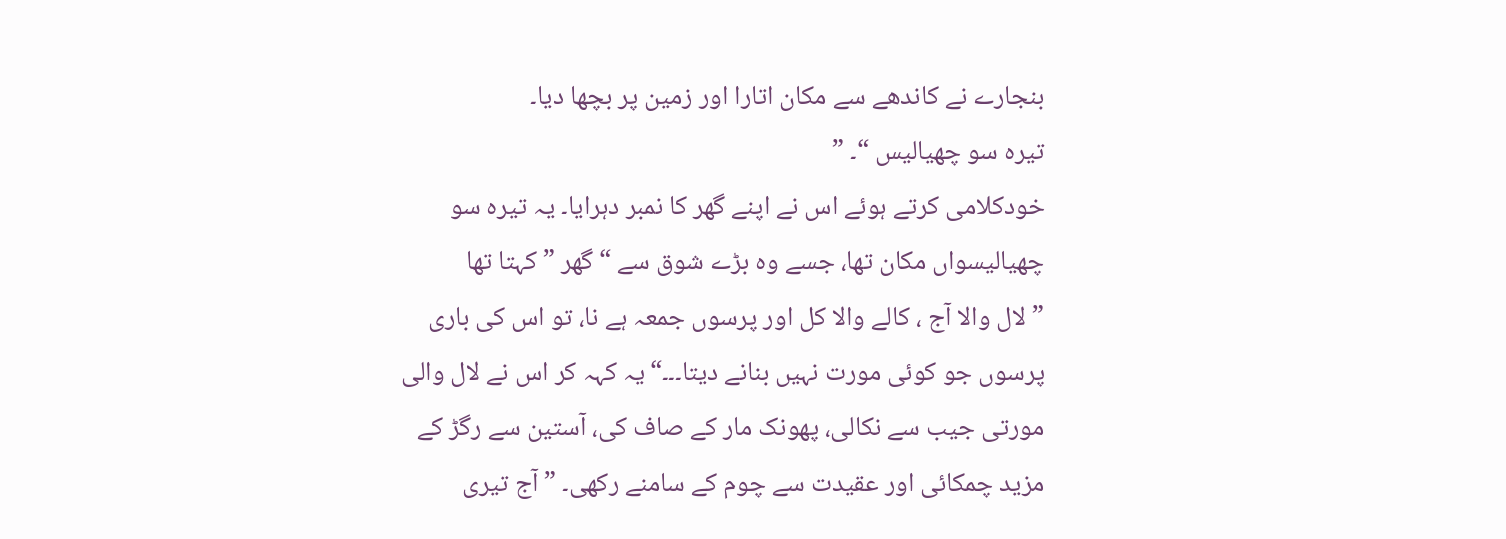بنجارے نے کاندھے سے مکان اتارا اور زمین پر بچھا دیا۔
تیرہ سو چھیالیس “۔ ”
خودکلامی کرتے ہوئے اس نے اپنے گھر کا نمبر دہرایا۔ یہ تیرہ سو چھیالیسواں مکان تھا، جسے وہ بڑے شوق سے “گھر ” کہتا تھا
”لال والا آج ، کالے والا کل اور پرسوں جمعہ ہے نا، تو اس کی باری پرسوں جو کوئی مورت نہیں بنانے دیتا۔۔۔“یہ کہہ کر اس نے لال والی مورتی جیب سے نکالی، پھونک مار کے صاف کی، آستین سے رگڑ کے مزید چمکائی اور عقیدت سے چوم کے سامنے رکھی۔ ” آج تیری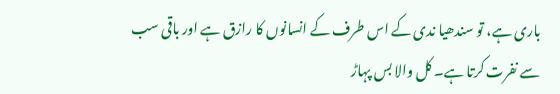باری ہے، تو سندھیا ندی کے اس طرف کے انسانوں کا رازق ہے اور باقی سب سے نفرت کرتا ہے۔ کل والا بس پہاڑ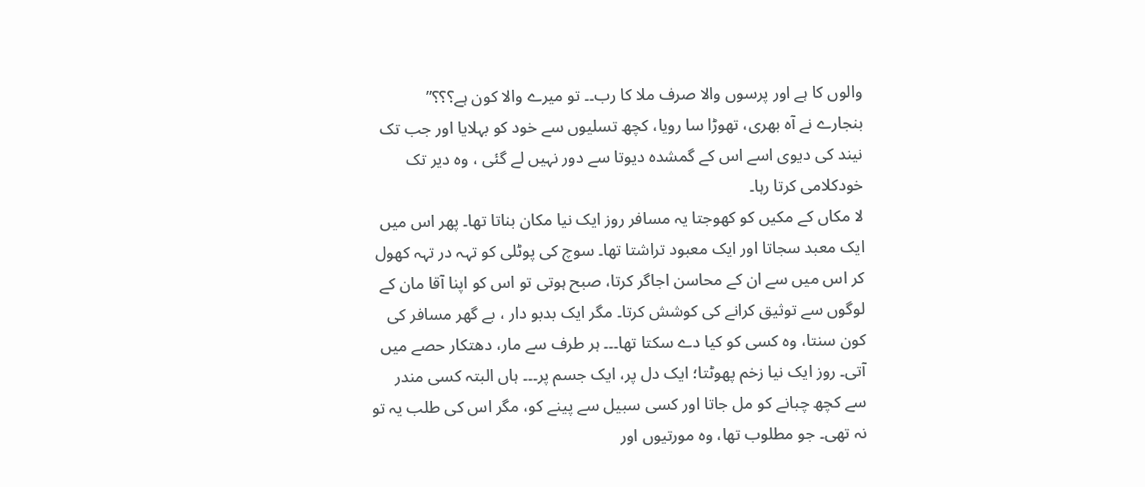والوں کا ہے اور پرسوں والا صرف ملا کا رب۔۔ تو میرے والا کون ہے؟؟؟”
بنجارے نے آہ بھری، تھوڑا سا رویا، کچھ تسلیوں سے خود کو بہلایا اور جب تک نیند کی دیوی اسے اس کے گمشدہ دیوتا سے دور نہیں لے گئی ، وہ دیر تک خودکلامی کرتا رہا۔
لا مکاں کے مکیں کو کھوجتا یہ مسافر روز ایک نیا مکان بناتا تھا۔ پھر اس میں ایک معبد سجاتا اور ایک معبود تراشتا تھا۔ سوچ کی پوٹلی کو تہہ در تہہ کھول کر اس میں سے ان کے محاسن اجاگر کرتا، صبح ہوتی تو اس کو اپنا آقا مان کے لوگوں سے توثیق کرانے کی کوشش کرتا۔ مگر ایک بدبو دار ، بے گھر مسافر کی کون سنتا، وہ کسی کو کیا دے سکتا تھا۔۔۔ ہر طرف سے مار، دھتکار حصے میں آتی۔ روز ایک نیا زخم پھوٹتا؛ ایک دل پر، ایک جسم پر۔۔۔ ہاں البتہ کسی مندر سے کچھ چبانے کو مل جاتا اور کسی سبیل سے پینے کو، مگر اس کی طلب یہ تو نہ تھی۔ جو مطلوب تھا، وہ مورتیوں اور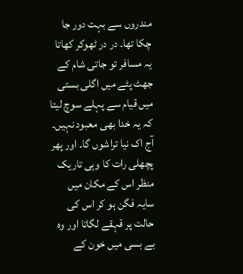مندروں سے بہت دور جا چکا تھا۔ در در ٹھوکر کھاتا یہ مسافر تو جاتی شام کے جھٹ پٹے میں اگلی بستی میں قیام سے پہلے سوچ لیتا کہ یہ خدا بھی معبود نہیں۔ آج اک نیا تراشوں گا۔ اور پھر پچھلی رات کا وہی تاریک منظر اس کے مکان میں سایہ فگن ہو کر اس کی حالت پر قہقے لگاتا اور وہ بے بسی میں خون کے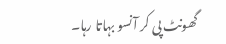گھونٹ پی کر آنسو بہاتا رہا۔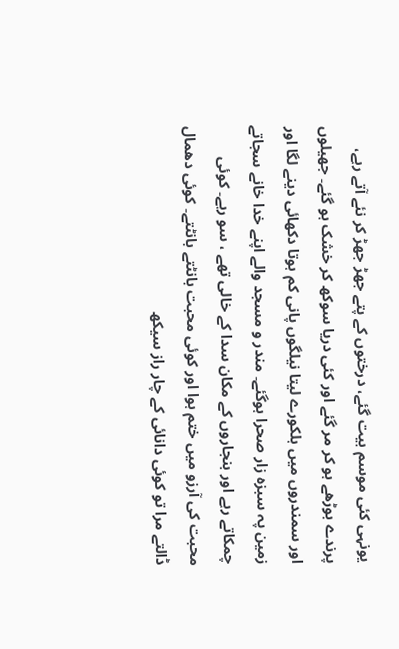یونہی کئی موسم بیت گئے، درختوں کے پتے جھڑ جھڑ کر نئے آتے رہے، پرندے بوڑھے ہو کر مر گئے اور کئی دریا سوکھ کر خشک ہو گئے۔ جھیلوں اور سمندروں میں ہلکورے لیتا نیلگوں پانی کم ہوتا دکھائی دینے لگا اور زمین پہ سبزہ زار صحرا ہوگئے۔ مندر و مسجد والے اپنے خدا خانے سجاتے چمکاتے رہے اور بنجاروں کے مکان سدا کے خالی تھے ، سو رہے۔ کوئی محبت کی آرزو میں ختم ہوا اور کوئی محبت بانٹتے بانٹتے۔ کوئی دھمال ڈالتے مرا تو کوئی دانائی کے چار راز سیکھ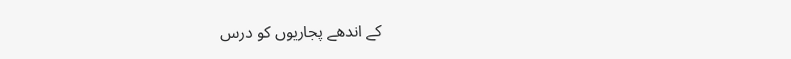کے اندھے پجاریوں کو درس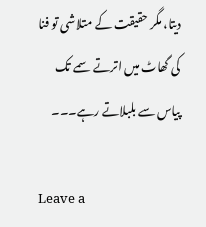دیتا، مگر حقیقت کے متلاشی تو فنا کی گھاٹ میں اترتے سمے تک پیاس سے بلبلاتے رہے۔۔۔

Leave a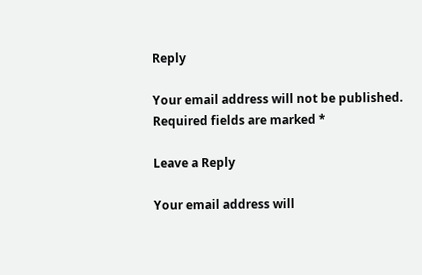Reply

Your email address will not be published. Required fields are marked *

Leave a Reply

Your email address will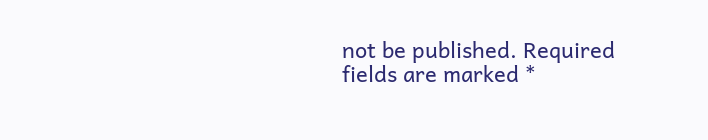not be published. Required fields are marked *